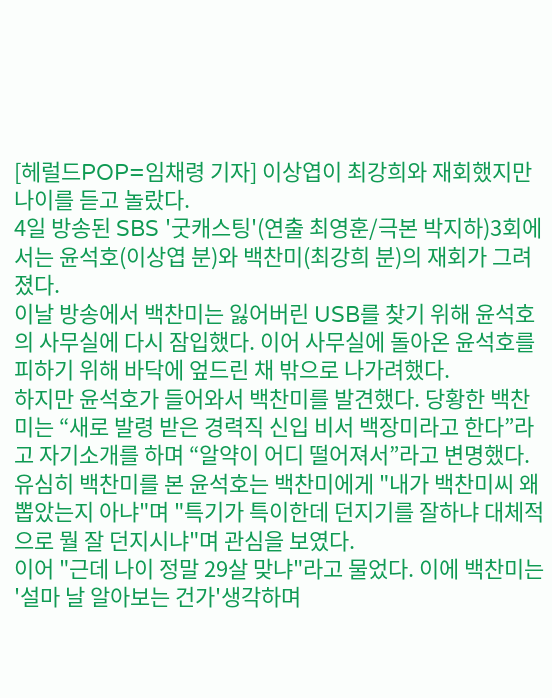[헤럴드POP=임채령 기자] 이상엽이 최강희와 재회했지만 나이를 듣고 놀랐다.
4일 방송된 SBS '굿캐스팅'(연출 최영훈/극본 박지하)3회에서는 윤석호(이상엽 분)와 백찬미(최강희 분)의 재회가 그려졌다.
이날 방송에서 백찬미는 잃어버린 USB를 찾기 위해 윤석호의 사무실에 다시 잠입했다. 이어 사무실에 돌아온 윤석호를 피하기 위해 바닥에 엎드린 채 밖으로 나가려했다.
하지만 윤석호가 들어와서 백찬미를 발견했다. 당황한 백찬미는 “새로 발령 받은 경력직 신입 비서 백장미라고 한다”라고 자기소개를 하며 “알약이 어디 떨어져서”라고 변명했다. 유심히 백찬미를 본 윤석호는 백찬미에게 "내가 백찬미씨 왜 뽑았는지 아냐"며 "특기가 특이한데 던지기를 잘하냐 대체적으로 뭘 잘 던지시냐"며 관심을 보였다.
이어 "근데 나이 정말 29살 맞냐"라고 물었다. 이에 백찬미는 '설마 날 알아보는 건가'생각하며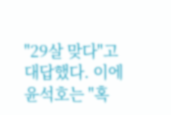"29살 맞다"고 대답했다. 이에 윤석호는 "혹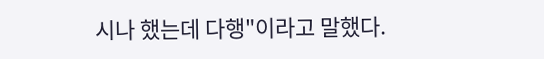시나 했는데 다행"이라고 말했다.